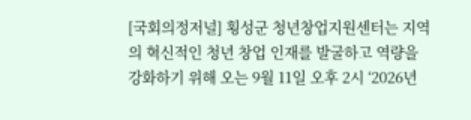[국회의정저널] 횡성군 청년창업지원센터는 지역의 혁신적인 청년 창업 인재를 발굴하고 역량을 강화하기 위해 오는 9월 11일 오후 2시 ‘2026년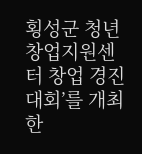횡성군 청년창업지원센터 창업 경진대회’를 개최한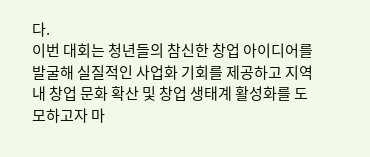다.
이번 대회는 청년들의 참신한 창업 아이디어를 발굴해 실질적인 사업화 기회를 제공하고 지역 내 창업 문화 확산 및 창업 생태계 활성화를 도모하고자 마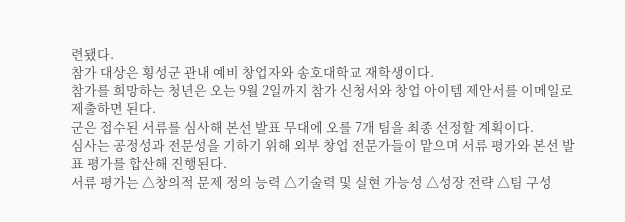련됐다.
참가 대상은 횡성군 관내 예비 창업자와 송호대학교 재학생이다.
참가를 희망하는 청년은 오는 9월 2일까지 참가 신청서와 창업 아이템 제안서를 이메일로 제출하면 된다.
군은 접수된 서류를 심사해 본선 발표 무대에 오를 7개 팀을 최종 선정할 계획이다.
심사는 공정성과 전문성을 기하기 위해 외부 창업 전문가들이 맡으며 서류 평가와 본선 발표 평가를 합산해 진행된다.
서류 평가는 △창의적 문제 정의 능력 △기술력 및 실현 가능성 △성장 전략 △팀 구성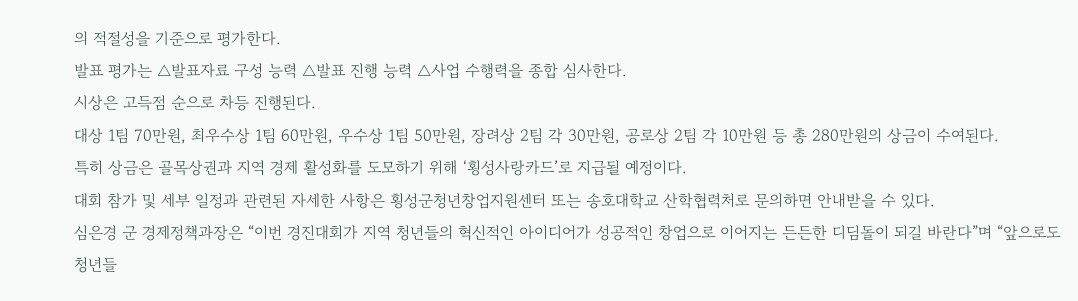의 적절성을 기준으로 평가한다.
발표 평가는 △발표자료 구성 능력 △발표 진행 능력 △사업 수행력을 종합 심사한다.
시상은 고득점 순으로 차등 진행된다.
대상 1팀 70만원, 최우수상 1팀 60만원, 우수상 1팀 50만원, 장려상 2팀 각 30만원, 공로상 2팀 각 10만원 등 총 280만원의 상금이 수여된다.
특히 상금은 골목상권과 지역 경제 활성화를 도모하기 위해 ‘횡성사랑카드’로 지급될 예정이다.
대회 참가 및 세부 일정과 관련된 자세한 사항은 횡성군청년창업지원센터 또는 송호대학교 산학협력처로 문의하면 안내받을 수 있다.
심은경 군 경제정책과장은 “이번 경진대회가 지역 청년들의 혁신적인 아이디어가 성공적인 창업으로 이어지는 든든한 디딤돌이 되길 바란다”며 “앞으로도 청년들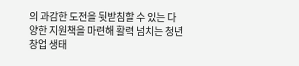의 과감한 도전을 뒷받침할 수 있는 다양한 지원책을 마련해 활력 넘치는 청년 창업 생태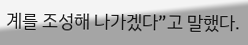계를 조성해 나가겠다”고 말했다.